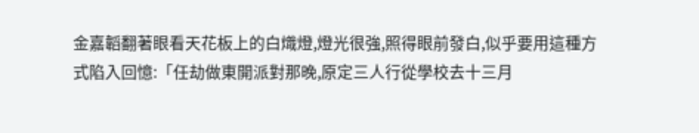金嘉韜翻著眼看天花板上的白熾燈,燈光很強,照得眼前發白,似乎要用這種方式陷入回憶:「任劫做東開派對那晚,原定三人行從學校去十三月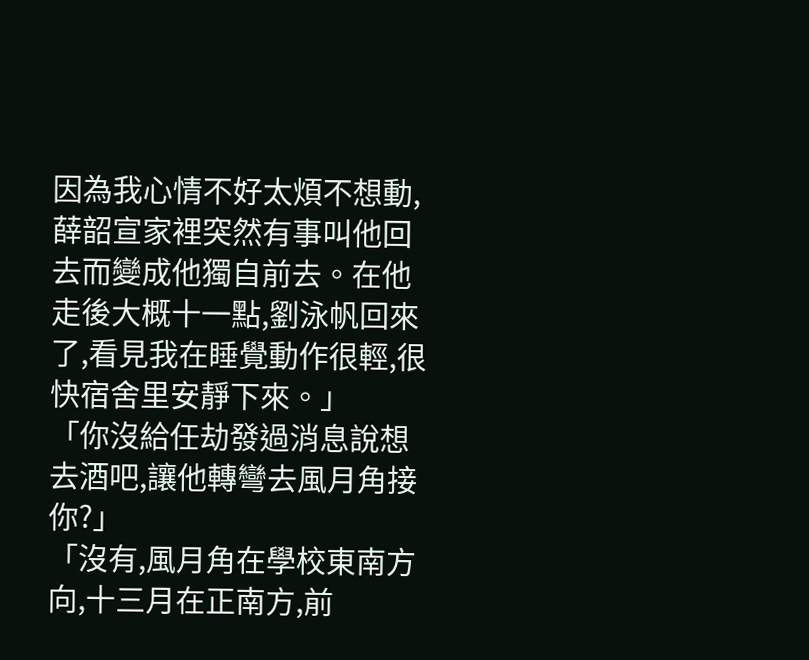因為我心情不好太煩不想動,薛韶宣家裡突然有事叫他回去而變成他獨自前去。在他走後大概十一點,劉泳帆回來了,看見我在睡覺動作很輕,很快宿舍里安靜下來。」
「你沒給任劫發過消息說想去酒吧,讓他轉彎去風月角接你?」
「沒有,風月角在學校東南方向,十三月在正南方,前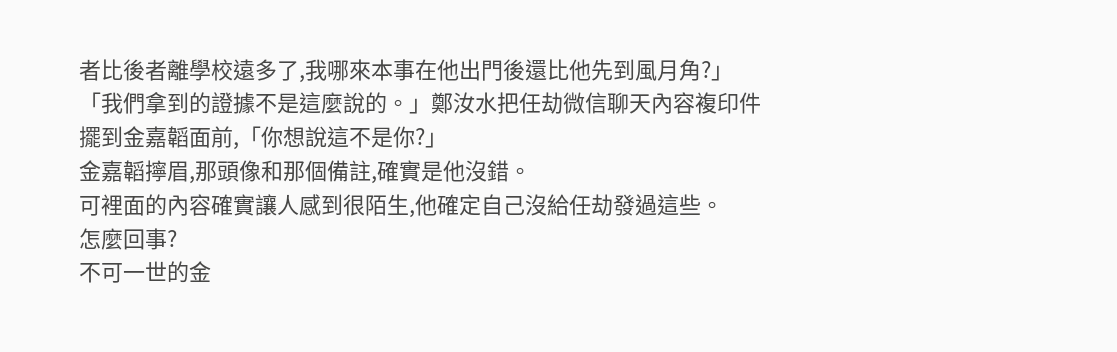者比後者離學校遠多了,我哪來本事在他出門後還比他先到風月角?」
「我們拿到的證據不是這麼說的。」鄭汝水把任劫微信聊天內容複印件擺到金嘉韜面前,「你想說這不是你?」
金嘉韜擰眉,那頭像和那個備註,確實是他沒錯。
可裡面的內容確實讓人感到很陌生,他確定自己沒給任劫發過這些。
怎麼回事?
不可一世的金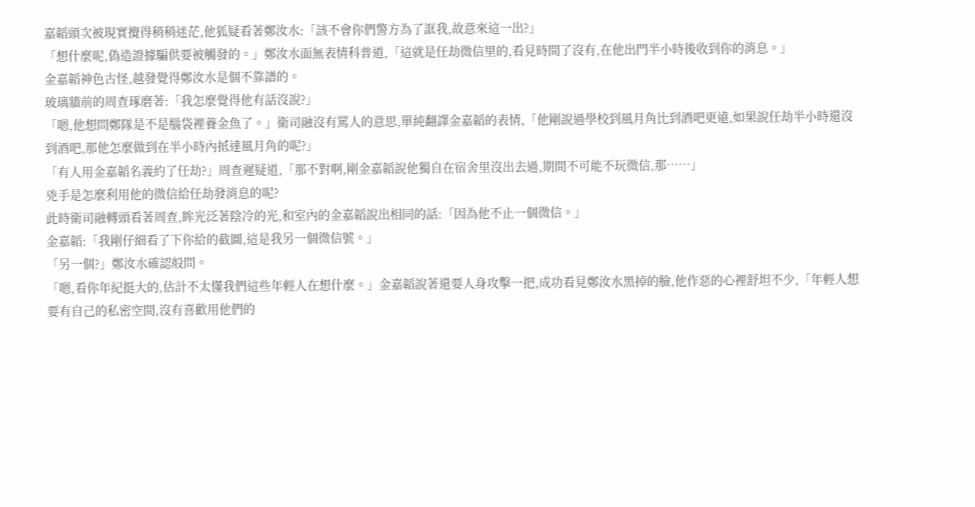嘉韜頭次被現實攪得稍稍迷茫,他狐疑看著鄭汝水:「該不會你們警方為了誆我,故意來這一出?」
「想什麼呢,偽造證據騙供要被觸發的。」鄭汝水面無表情科普道,「這就是任劫微信里的,看見時間了沒有,在他出門半小時後收到你的消息。」
金嘉韜神色古怪,越發覺得鄭汝水是個不靠譜的。
玻璃牆前的周查琢磨著:「我怎麼覺得他有話沒說?」
「嗯,他想問鄭隊是不是腦袋裡養金魚了。」衛司融沒有罵人的意思,單純翻譯金嘉韜的表情,「他剛說過學校到風月角比到酒吧更遠,如果說任劫半小時還沒到酒吧,那他怎麼做到在半小時內抵達風月角的呢?」
「有人用金嘉韜名義約了任劫?」周查遲疑道,「那不對啊,剛金嘉韜說他獨自在宿舍里沒出去過,期間不可能不玩微信,那……」
兇手是怎麼利用他的微信給任劫發消息的呢?
此時衛司融轉頭看著周查,眸光泛著陰冷的光,和室內的金嘉韜說出相同的話:「因為他不止一個微信。」
金嘉韜:「我剛仔細看了下你給的截圖,這是我另一個微信號。」
「另一個?」鄭汝水確認般問。
「嗯,看你年紀挺大的,估計不太懂我們這些年輕人在想什麼。」金嘉韜說著還要人身攻擊一把,成功看見鄭汝水黑掉的臉,他作惡的心裡舒坦不少,「年輕人想要有自己的私密空間,沒有喜歡用他們的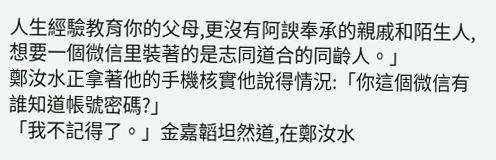人生經驗教育你的父母,更沒有阿諛奉承的親戚和陌生人,想要一個微信里裝著的是志同道合的同齡人。」
鄭汝水正拿著他的手機核實他說得情況:「你這個微信有誰知道帳號密碼?」
「我不記得了。」金嘉韜坦然道,在鄭汝水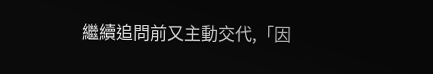繼續追問前又主動交代,「因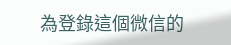為登錄這個微信的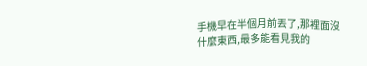手機早在半個月前丟了,那裡面沒什麼東西,最多能看見我的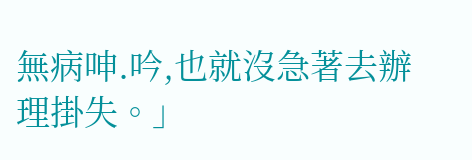無病呻.吟,也就沒急著去辦理掛失。」